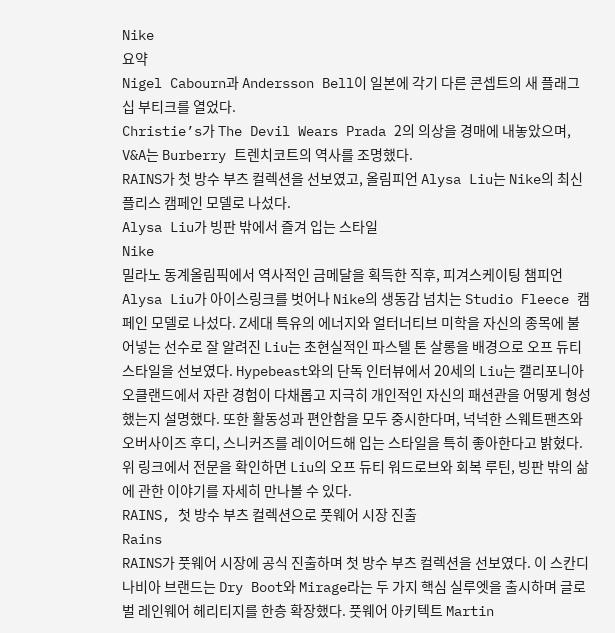Nike
요약
Nigel Cabourn과 Andersson Bell이 일본에 각기 다른 콘셉트의 새 플래그십 부티크를 열었다.
Christie’s가 The Devil Wears Prada 2의 의상을 경매에 내놓았으며, V&A는 Burberry 트렌치코트의 역사를 조명했다.
RAINS가 첫 방수 부츠 컬렉션을 선보였고, 올림피언 Alysa Liu는 Nike의 최신 플리스 캠페인 모델로 나섰다.
Alysa Liu가 빙판 밖에서 즐겨 입는 스타일
Nike
밀라노 동계올림픽에서 역사적인 금메달을 획득한 직후, 피겨스케이팅 챔피언 Alysa Liu가 아이스링크를 벗어나 Nike의 생동감 넘치는 Studio Fleece 캠페인 모델로 나섰다. Z세대 특유의 에너지와 얼터너티브 미학을 자신의 종목에 불어넣는 선수로 잘 알려진 Liu는 초현실적인 파스텔 톤 살롱을 배경으로 오프 듀티 스타일을 선보였다. Hypebeast와의 단독 인터뷰에서 20세의 Liu는 캘리포니아 오클랜드에서 자란 경험이 다채롭고 지극히 개인적인 자신의 패션관을 어떻게 형성했는지 설명했다. 또한 활동성과 편안함을 모두 중시한다며, 넉넉한 스웨트팬츠와 오버사이즈 후디, 스니커즈를 레이어드해 입는 스타일을 특히 좋아한다고 밝혔다. 위 링크에서 전문을 확인하면 Liu의 오프 듀티 워드로브와 회복 루틴, 빙판 밖의 삶에 관한 이야기를 자세히 만나볼 수 있다.
RAINS, 첫 방수 부츠 컬렉션으로 풋웨어 시장 진출
Rains
RAINS가 풋웨어 시장에 공식 진출하며 첫 방수 부츠 컬렉션을 선보였다. 이 스칸디나비아 브랜드는 Dry Boot와 Mirage라는 두 가지 핵심 실루엣을 출시하며 글로벌 레인웨어 헤리티지를 한층 확장했다. 풋웨어 아키텍트 Martin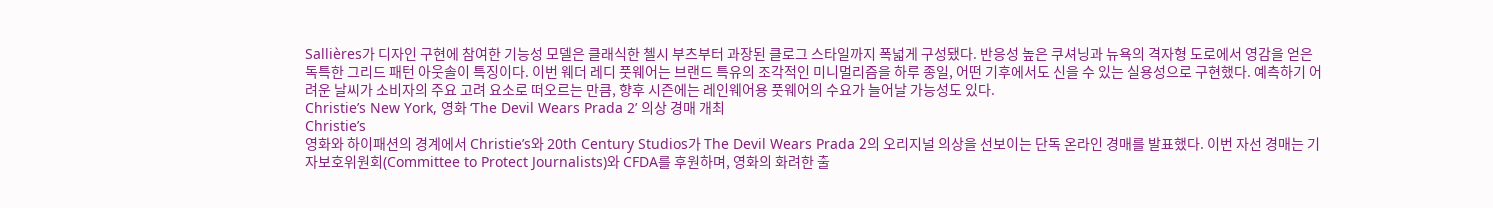Sallières가 디자인 구현에 참여한 기능성 모델은 클래식한 첼시 부츠부터 과장된 클로그 스타일까지 폭넓게 구성됐다. 반응성 높은 쿠셔닝과 뉴욕의 격자형 도로에서 영감을 얻은 독특한 그리드 패턴 아웃솔이 특징이다. 이번 웨더 레디 풋웨어는 브랜드 특유의 조각적인 미니멀리즘을 하루 종일, 어떤 기후에서도 신을 수 있는 실용성으로 구현했다. 예측하기 어려운 날씨가 소비자의 주요 고려 요소로 떠오르는 만큼, 향후 시즌에는 레인웨어용 풋웨어의 수요가 늘어날 가능성도 있다.
Christie’s New York, 영화 ‘The Devil Wears Prada 2’ 의상 경매 개최
Christie’s
영화와 하이패션의 경계에서 Christie’s와 20th Century Studios가 The Devil Wears Prada 2의 오리지널 의상을 선보이는 단독 온라인 경매를 발표했다. 이번 자선 경매는 기자보호위원회(Committee to Protect Journalists)와 CFDA를 후원하며, 영화의 화려한 출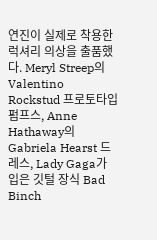연진이 실제로 착용한 럭셔리 의상을 출품했다. Meryl Streep의 Valentino Rockstud 프로토타입 펌프스, Anne Hathaway의 Gabriela Hearst 드레스, Lady Gaga가 입은 깃털 장식 Bad Binch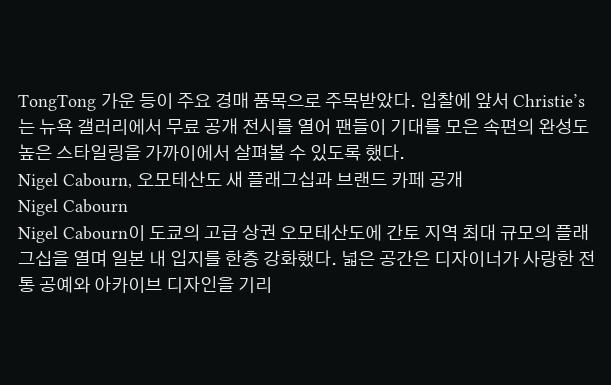TongTong 가운 등이 주요 경매 품목으로 주목받았다. 입찰에 앞서 Christie’s는 뉴욕 갤러리에서 무료 공개 전시를 열어 팬들이 기대를 모은 속편의 완성도 높은 스타일링을 가까이에서 살펴볼 수 있도록 했다.
Nigel Cabourn, 오모테산도 새 플래그십과 브랜드 카페 공개
Nigel Cabourn
Nigel Cabourn이 도쿄의 고급 상권 오모테산도에 간토 지역 최대 규모의 플래그십을 열며 일본 내 입지를 한층 강화했다. 넓은 공간은 디자이너가 사랑한 전통 공예와 아카이브 디자인을 기리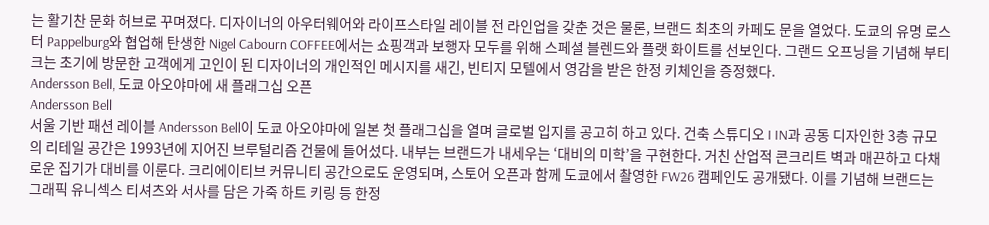는 활기찬 문화 허브로 꾸며졌다. 디자이너의 아우터웨어와 라이프스타일 레이블 전 라인업을 갖춘 것은 물론, 브랜드 최초의 카페도 문을 열었다. 도쿄의 유명 로스터 Pappelburg와 협업해 탄생한 Nigel Cabourn COFFEE에서는 쇼핑객과 보행자 모두를 위해 스페셜 블렌드와 플랫 화이트를 선보인다. 그랜드 오프닝을 기념해 부티크는 초기에 방문한 고객에게 고인이 된 디자이너의 개인적인 메시지를 새긴, 빈티지 모텔에서 영감을 받은 한정 키체인을 증정했다.
Andersson Bell, 도쿄 아오야마에 새 플래그십 오픈
Andersson Bell
서울 기반 패션 레이블 Andersson Bell이 도쿄 아오야마에 일본 첫 플래그십을 열며 글로벌 입지를 공고히 하고 있다. 건축 스튜디오 I IN과 공동 디자인한 3층 규모의 리테일 공간은 1993년에 지어진 브루털리즘 건물에 들어섰다. 내부는 브랜드가 내세우는 ‘대비의 미학’을 구현한다. 거친 산업적 콘크리트 벽과 매끈하고 다채로운 집기가 대비를 이룬다. 크리에이티브 커뮤니티 공간으로도 운영되며, 스토어 오픈과 함께 도쿄에서 촬영한 FW26 캠페인도 공개됐다. 이를 기념해 브랜드는 그래픽 유니섹스 티셔츠와 서사를 담은 가죽 하트 키링 등 한정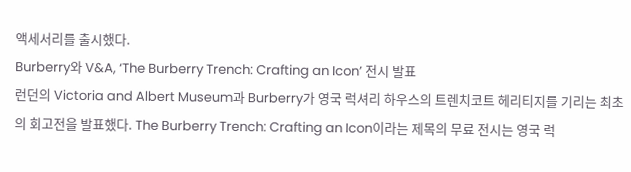액세서리를 출시했다.
Burberry와 V&A, ‘The Burberry Trench: Crafting an Icon’ 전시 발표
런던의 Victoria and Albert Museum과 Burberry가 영국 럭셔리 하우스의 트렌치코트 헤리티지를 기리는 최초의 회고전을 발표했다. The Burberry Trench: Crafting an Icon이라는 제목의 무료 전시는 영국 럭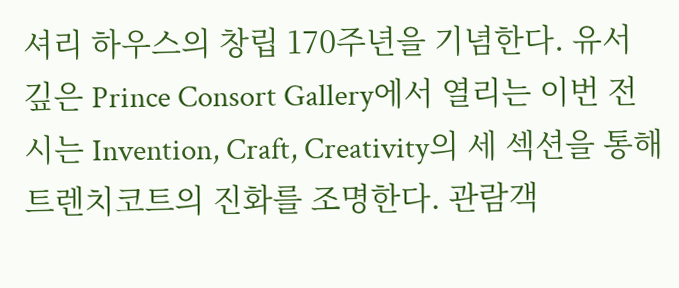셔리 하우스의 창립 170주년을 기념한다. 유서 깊은 Prince Consort Gallery에서 열리는 이번 전시는 Invention, Craft, Creativity의 세 섹션을 통해 트렌치코트의 진화를 조명한다. 관람객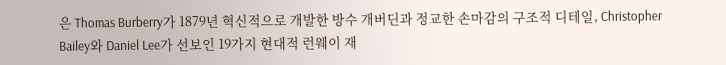은 Thomas Burberry가 1879년 혁신적으로 개발한 방수 개버딘과 정교한 손마감의 구조적 디테일, Christopher Bailey와 Daniel Lee가 선보인 19가지 현대적 런웨이 재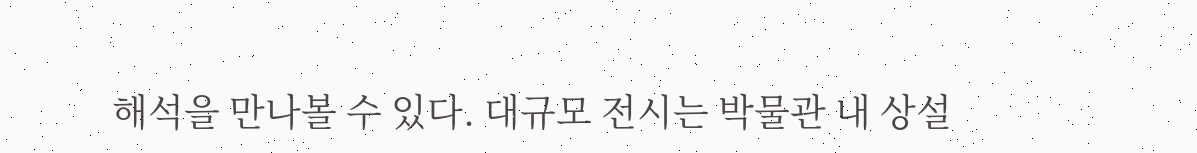해석을 만나볼 수 있다. 대규모 전시는 박물관 내 상설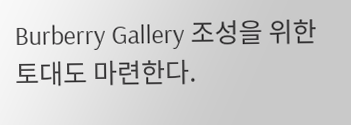Burberry Gallery 조성을 위한 토대도 마련한다.